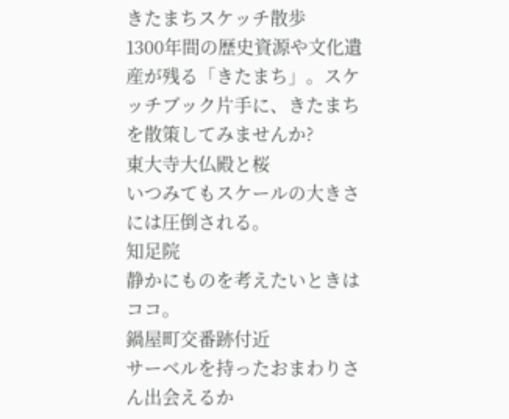きたまちスケッチ散歩
1300年間の歴史資源や文化遺産が残る「きたまち」。スケッチブック片手に、きたまちを散策してみませんか?
東大寺大仏殿と桜
いつみてもスケールの大きさには圧倒される。
知足院
静かにものを考えたいときはココ。
鍋屋町交番跡付近
サーベルを持ったおまわりさん出会えるか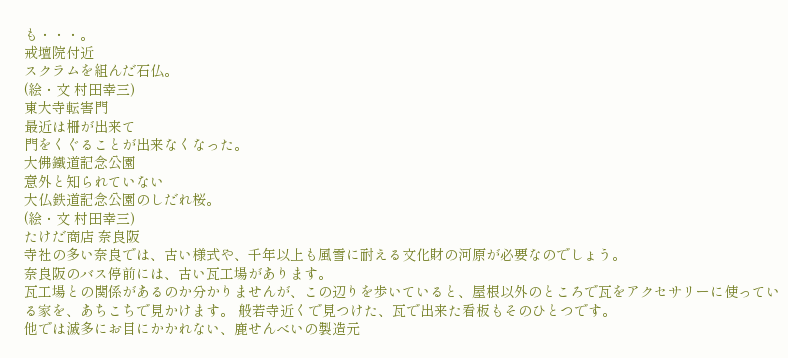も・・・。
戒壇院付近
スクラムを組んだ石仏。
(絵・文 村田幸三)
東大寺転害門
最近は柵が出来て
門をくぐることが出来なくなった。
大佛鐵道記念公園
意外と知られていない
大仏鉄道記念公園のしだれ桜。
(絵・文 村田幸三)
たけだ商店 奈良阪
寺社の多い奈良では、古い様式や、千年以上も風雪に耐える文化財の河原が必要なのでしょう。
奈良阪のバス停前には、古い瓦工場があります。
瓦工場との関係があるのか分かりませんが、この辺りを歩いていると、屋根以外のところで瓦をアクセサリーに使っている家を、あちこちで見かけます。 般若寺近くで見つけた、瓦で出来た看板もそのひとつです。
他では滅多にお目にかかれない、鹿せんべいの製造元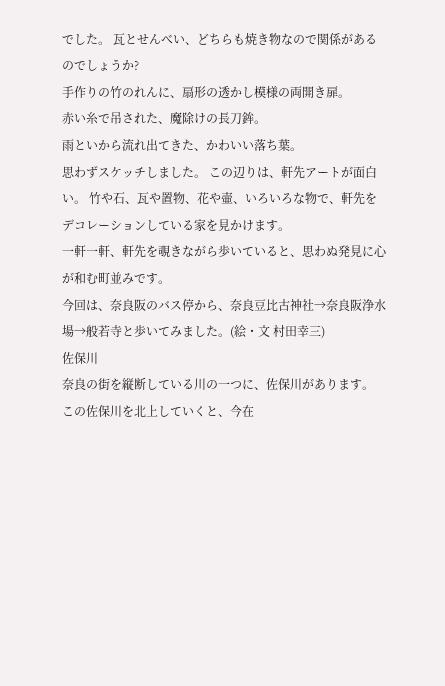でした。 瓦とせんべい、どちらも焼き物なので関係があるのでしょうか?
手作りの竹のれんに、扇形の透かし模様の両開き扉。
赤い糸で吊された、魔除けの長刀鉾。
雨といから流れ出てきた、かわいい落ち葉。
思わずスケッチしました。 この辺りは、軒先アートが面白い。 竹や石、瓦や置物、花や壷、いろいろな物で、軒先をデコレーションしている家を見かけます。
一軒一軒、軒先を覗きながら歩いていると、思わぬ発見に心が和む町並みです。
今回は、奈良阪のバス停から、奈良豆比古神社→奈良阪浄水場→般若寺と歩いてみました。(絵・文 村田幸三)
佐保川
奈良の街を縦断している川の一つに、佐保川があります。
この佐保川を北上していくと、今在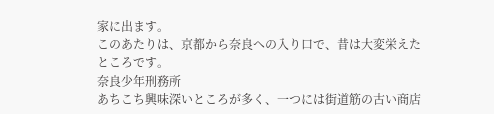家に出ます。
このあたりは、京都から奈良への入り口で、昔は大変栄えたところです。
奈良少年刑務所
あちこち興味深いところが多く、一つには街道筋の古い商店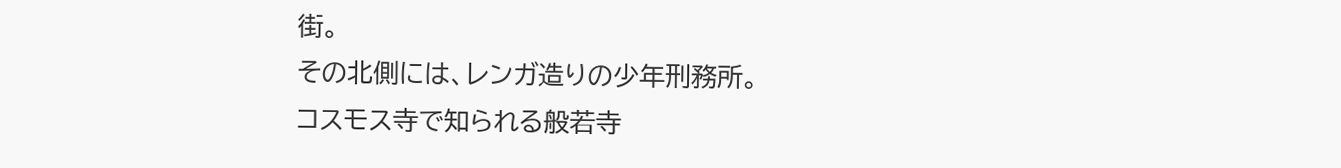街。
その北側には、レンガ造りの少年刑務所。
コスモス寺で知られる般若寺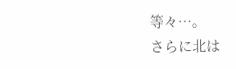等々…。
さらに北は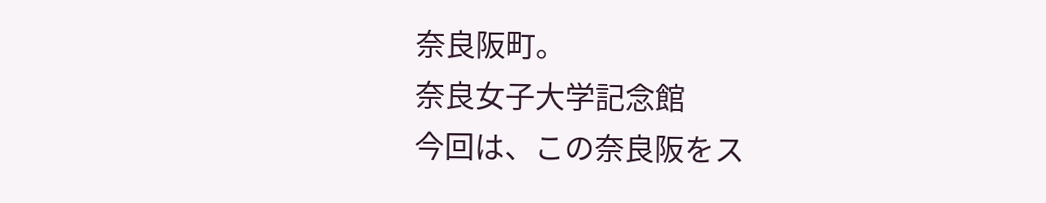奈良阪町。
奈良女子大学記念館
今回は、この奈良阪をス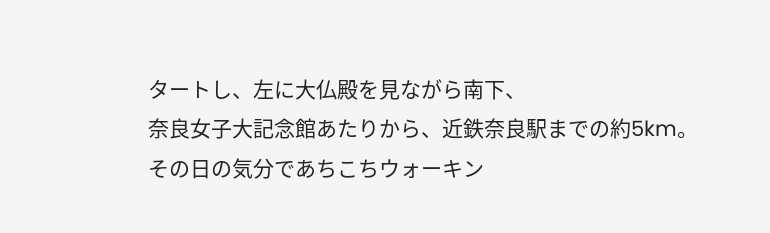タートし、左に大仏殿を見ながら南下、
奈良女子大記念館あたりから、近鉄奈良駅までの約5km。
その日の気分であちこちウォーキン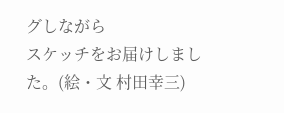グしながら
スケッチをお届けしました。(絵・文 村田幸三)